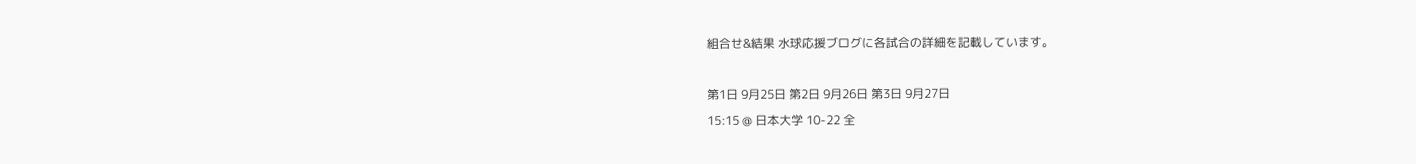組合せ&結果 水球応援ブログに各試合の詳細を記載しています。

第1日 9月25日 第2日 9月26日 第3日 9月27日
15:15 @ 日本大学 10-22 全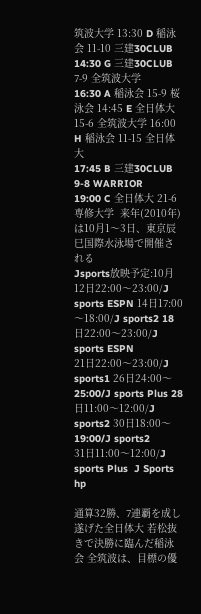筑波大学 13:30 D 稲泳会 11-10 三建30CLUB 14:30 G 三建30CLUB 7-9 全筑波大学
16:30 A 稲泳会 15-9 桜泳会 14:45 E 全日体大 15-6 全筑波大学 16:00 H 稲泳会 11-15 全日体大
17:45 B 三建30CLUB 9-8 WARRIOR
19:00 C 全日体大 21-6 専修大学  来年(2010年)は10月1〜3日、東京辰巳国際水泳場で開催される
Jsports放映予定:10月12日22:00〜23:00/J sports ESPN 14日17:00〜18:00/J sports2 18日22:00〜23:00/J sports ESPN
21日22:00〜23:00/J sports1 26日24:00〜25:00/J sports Plus 28日11:00〜12:00/J sports2 30日18:00〜19:00/J sports2
31日11:00〜12:00/J sports Plus  J Sports hp

通算32勝、7連覇を成し遂げた全日体大 若松抜きで決勝に臨んだ稲泳会 全筑波は、目標の優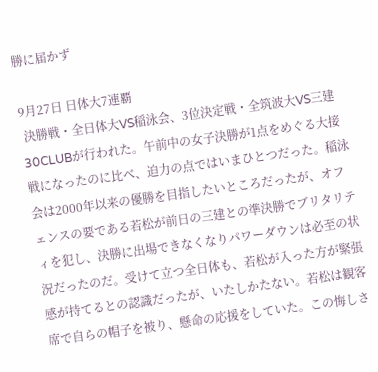勝に届かず

9月27日 日体大7連覇
 決勝戦・全日体大VS稲泳会、3位決定戦・全筑波大VS三建30CLUBが行われた。午前中の女子決勝が1点をめぐる大接戦になったのに比べ、迫力の点ではいまひとつだった。稲泳会は2000年以来の優勝を目指したいところだったが、オフェンスの要である若松が前日の三建との準決勝でブリタリティを犯し、決勝に出場できなくなりパワーダウンは必至の状況だったのだ。受けて立つ全日体も、若松が入った方が緊張感が持てるとの認識だったが、いたしかたない。若松は観客席で自らの帽子を被り、懸命の応援をしていた。この悔しさ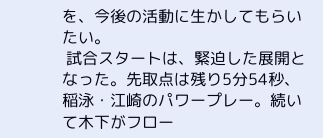を、今後の活動に生かしてもらいたい。
 試合スタートは、緊迫した展開となった。先取点は残り5分54秒、稲泳・江崎のパワープレー。続いて木下がフロー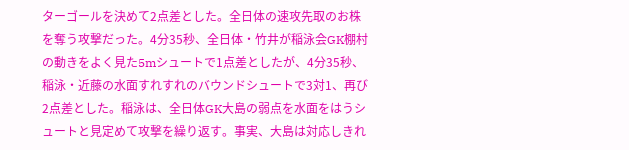ターゴールを決めて2点差とした。全日体の速攻先取のお株を奪う攻撃だった。4分35秒、全日体・竹井が稲泳会GK棚村の動きをよく見た5mシュートで1点差としたが、4分35秒、稲泳・近藤の水面すれすれのバウンドシュートで3対1、再び2点差とした。稲泳は、全日体GK大島の弱点を水面をはうシュートと見定めて攻撃を繰り返す。事実、大島は対応しきれ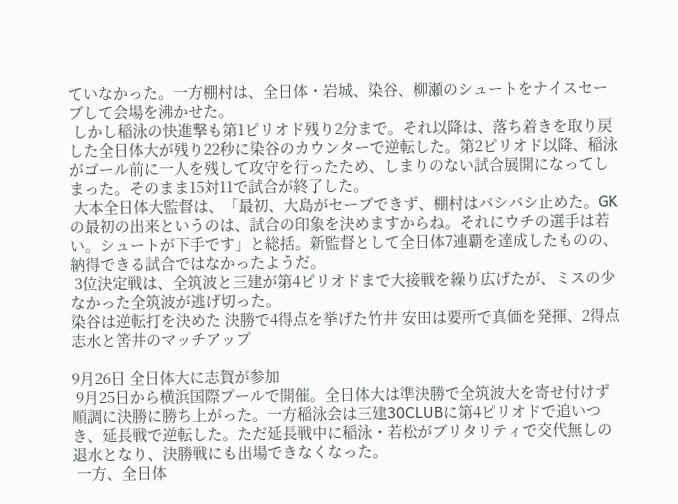ていなかった。一方棚村は、全日体・岩城、染谷、柳瀬のシュートをナイスセーブして会場を沸かせた。
 しかし稲泳の快進撃も第1ピリオド残り2分まで。それ以降は、落ち着きを取り戻した全日体大が残り22秒に染谷のカウンターで逆転した。第2ピリオド以降、稲泳がゴール前に一人を残して攻守を行ったため、しまりのない試合展開になってしまった。そのまま15対11で試合が終了した。
 大本全日体大監督は、「最初、大島がセーブできず、棚村はバシバシ止めた。GKの最初の出来というのは、試合の印象を決めますからね。それにウチの選手は若い。シュートが下手です」と総括。新監督として全日体7連覇を達成したものの、納得できる試合ではなかったようだ。
 3位決定戦は、全筑波と三建が第4ピリオドまで大接戦を繰り広げたが、ミスの少なかった全筑波が逃げ切った。
染谷は逆転打を決めた 決勝で4得点を挙げた竹井 安田は要所で真価を発揮、2得点 志水と筈井のマッチアップ

9月26日 全日体大に志賀が参加
 9月25日から横浜国際プールで開催。全日体大は準決勝で全筑波大を寄せ付けず順調に決勝に勝ち上がった。一方稲泳会は三建30CLUBに第4ピリオドで追いつき、延長戦で逆転した。ただ延長戦中に稲泳・若松がブリタリティで交代無しの退水となり、決勝戦にも出場できなくなった。
 一方、全日体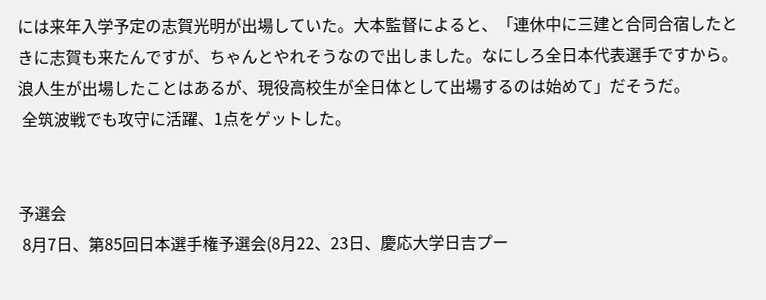には来年入学予定の志賀光明が出場していた。大本監督によると、「連休中に三建と合同合宿したときに志賀も来たんですが、ちゃんとやれそうなので出しました。なにしろ全日本代表選手ですから。浪人生が出場したことはあるが、現役高校生が全日体として出場するのは始めて」だそうだ。
 全筑波戦でも攻守に活躍、1点をゲットした。


予選会
 8月7日、第85回日本選手権予選会(8月22、23日、慶応大学日吉プー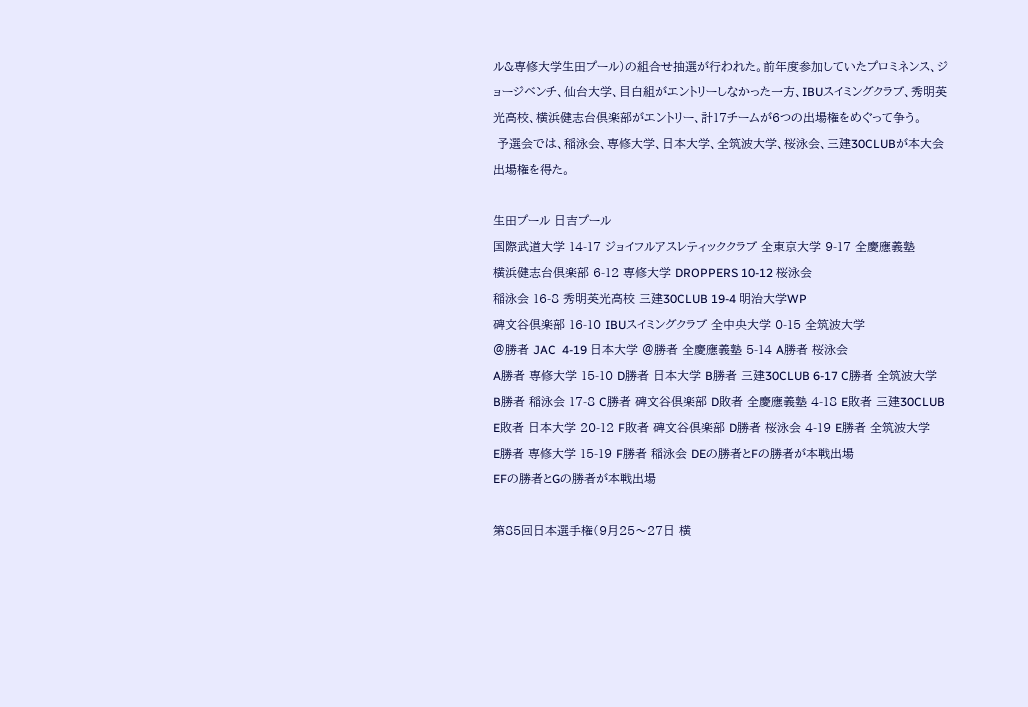ル&専修大学生田プール)の組合せ抽選が行われた。前年度参加していたプロミネンス、ジョージベンチ、仙台大学、目白組がエントリーしなかった一方、IBUスイミングクラブ、秀明英光高校、横浜健志台倶楽部がエントリー、計17チームが6つの出場権をめぐって争う。
 予選会では、稲泳会、専修大学、日本大学、全筑波大学、桜泳会、三建30CLUBが本大会出場権を得た。

生田プール 日吉プール
国際武道大学 14-17 ジョイフルアスレティッククラブ 全東京大学 9-17 全慶應義塾
横浜健志台倶楽部 6-12 専修大学 DROPPERS 10-12 桜泳会
稲泳会 16-8 秀明英光高校 三建30CLUB 19-4 明治大学WP
碑文谷倶楽部 16-10 IBUスイミングクラブ 全中央大学 0-15 全筑波大学
@勝者 JAC  4-19 日本大学 @勝者 全慶應義塾 5-14 A勝者 桜泳会
A勝者 専修大学 15-10 D勝者 日本大学 B勝者 三建30CLUB 6-17 C勝者 全筑波大学
B勝者 稲泳会 17-8 C勝者 碑文谷倶楽部 D敗者 全慶應義塾 4-18 E敗者 三建30CLUB
E敗者 日本大学 20-12 F敗者 碑文谷倶楽部 D勝者 桜泳会 4-19 E勝者 全筑波大学
E勝者 専修大学 15-19 F勝者 稲泳会 DEの勝者とFの勝者が本戦出場
EFの勝者とGの勝者が本戦出場

第85回日本選手権(9月25〜27日 横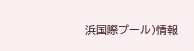浜国際プール)情報